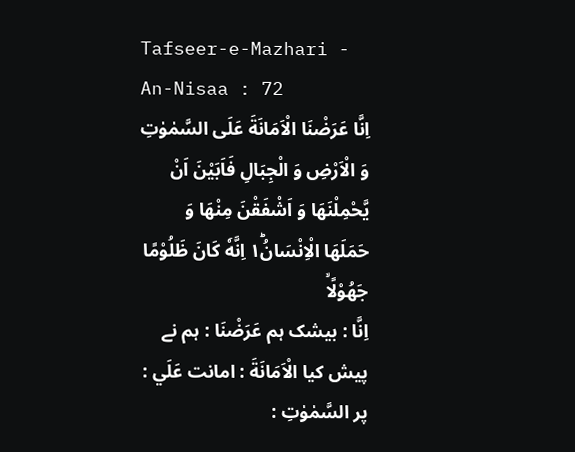Tafseer-e-Mazhari - An-Nisaa : 72
اِنَّا عَرَضْنَا الْاَمَانَةَ عَلَى السَّمٰوٰتِ وَ الْاَرْضِ وَ الْجِبَالِ فَاَبَیْنَ اَنْ یَّحْمِلْنَهَا وَ اَشْفَقْنَ مِنْهَا وَ حَمَلَهَا الْاِنْسَانُ١ؕ اِنَّهٗ كَانَ ظَلُوْمًا جَهُوْلًاۙ
اِنَّا : بیشک ہم عَرَضْنَا : ہم نے پیش کیا الْاَمَانَةَ : امانت عَلَي : پر السَّمٰوٰتِ :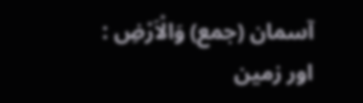آسمان (جمع) وَالْاَرْضِ : اور زمین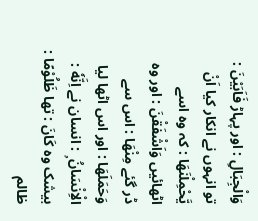وَالْجِبَالِ : اور پہاڑ فَاَبَيْنَ : تو انہوں نے انکار کیا اَنْ يَّحْمِلْنَهَا : کہ وہ اسے اٹھائیں وَاَشْفَقْنَ : اور وہ ڈر گئے مِنْهَا : اس سے وَحَمَلَهَا : اور اس اٹھا لیا الْاِنْسَانُ ۭ : انسان نے اِنَّهٗ : بیشک وہ كَانَ : تھا ظَلُوْمًا : ظالم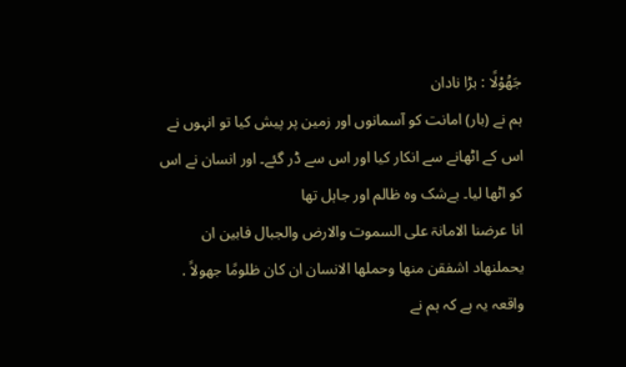جَهُوْلًا : بڑا نادان
ہم نے (بار) امانت کو آسمانوں اور زمین پر پیش کیا تو انہوں نے اس کے اٹھانے سے انکار کیا اور اس سے ڈر گئے۔ اور انسان نے اس کو اٹھا لیا۔ بےشک وہ ظالم اور جاہل تھا
انا عرضنا الامانۃ علی السموت والارض والجبال فابین ان یحملنھاد اشفقن منھا وحملھا الانسان ان کان ظلومًا جھولاً . واقعہ یہ ہے کہ ہم نے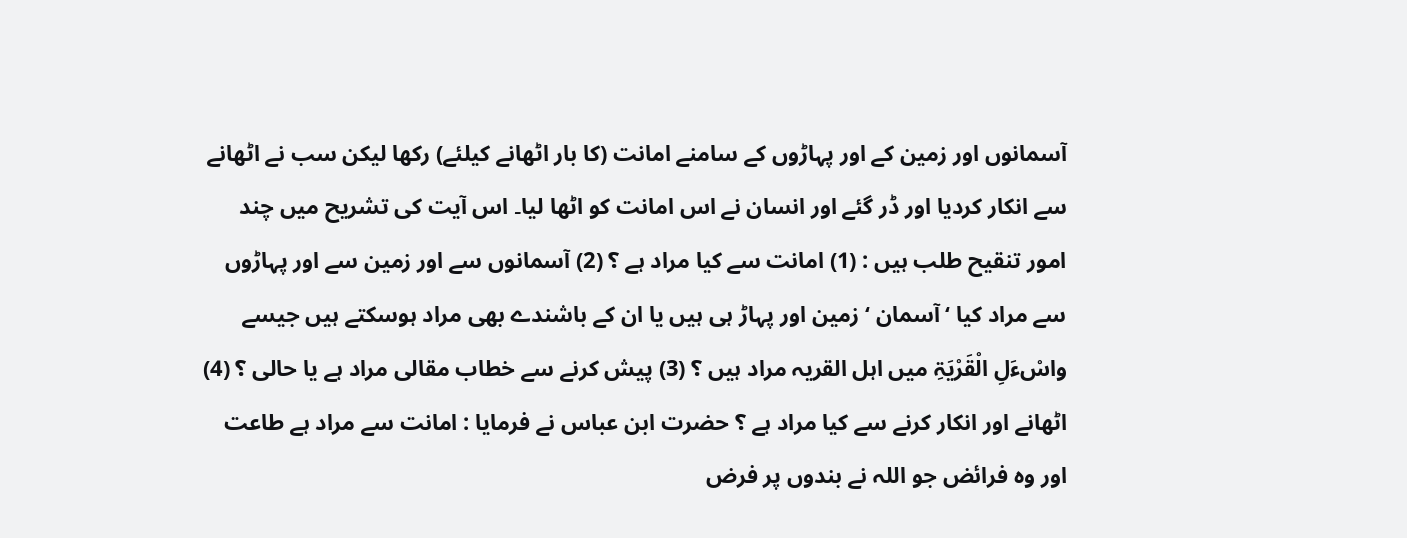آسمانوں اور زمین کے اور پہاڑوں کے سامنے امانت (کا بار اٹھانے کیلئے) رکھا لیکن سب نے اٹھانے سے انکار کردیا اور ڈر گئے اور انسان نے اس امانت کو اٹھا لیا۔ اس آیت کی تشریح میں چند امور تنقیح طلب ہیں : (1) امانت سے کیا مراد ہے ؟ (2) آسمانوں سے اور زمین سے اور پہاڑوں سے مراد کیا ‘ آسمان ‘ زمین اور پہاڑ ہی ہیں یا ان کے باشندے بھی مراد ہوسکتے ہیں جیسے واسْءَلِ الْقَرْیَۃِ میں اہل القریہ مراد ہیں ؟ (3) پیش کرنے سے خطاب مقالی مراد ہے یا حالی ؟ (4) اٹھانے اور انکار کرنے سے کیا مراد ہے ؟ حضرت ابن عباس نے فرمایا : امانت سے مراد ہے طاعت اور وہ فرائض جو اللہ نے بندوں پر فرض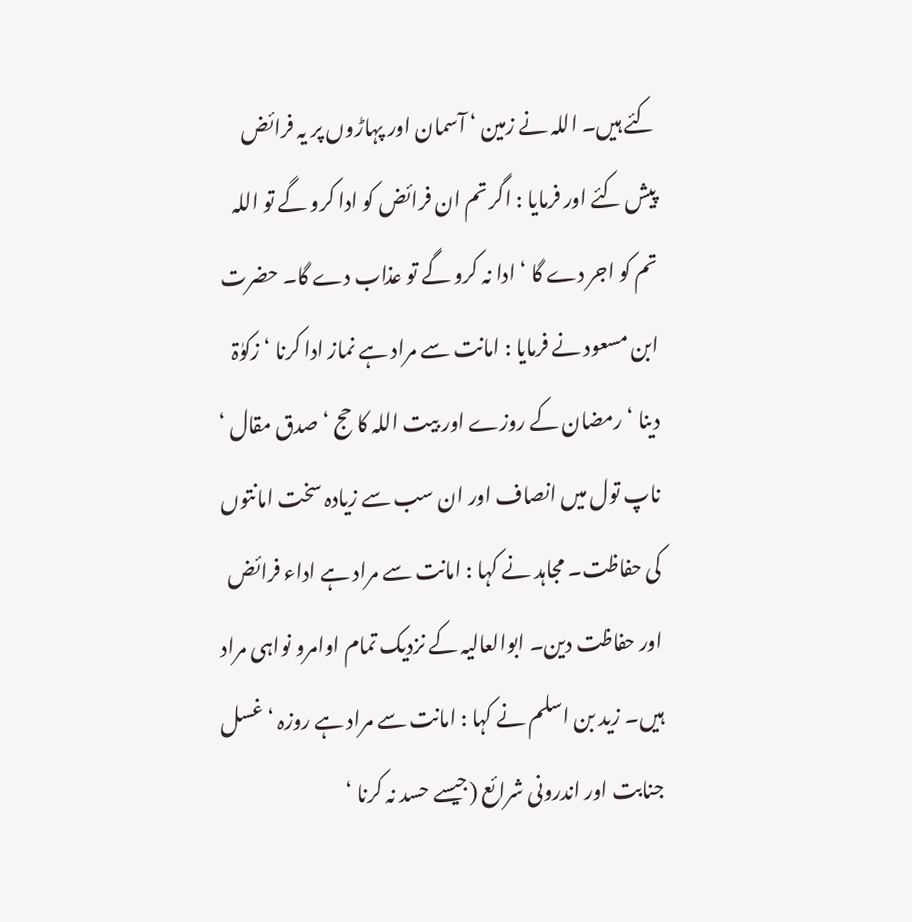کئے ہیں۔ اللہ نے زمین ‘ آسمان اور پہاڑوں پر یہ فرائض پیش کئے اور فرمایا : اگر تم ان فرائض کو ادا کرو گے تو اللہ تم کو اجر دے گا ‘ ادا نہ کرو گے تو عذاب دے گا۔ حضرت ابن مسعود نے فرمایا : امانت سے مراد ہے نماز ادا کرنا ‘ زکوٰۃ دینا ‘ رمضان کے روزے اور بیت اللہ کا حج ‘ صدق مقال ‘ ناپ تول میں انصاف اور ان سب سے زیادہ سخت امانتوں کی حفاظت۔ مجاہد نے کہا : امانت سے مراد ہے اداء فرائض اور حفاظت دین۔ ابوالعالیہ کے نزدیک تمام اوامرو نواہی مراد ہیں۔ زید بن اسلم نے کہا : امانت سے مراد ہے روزہ ‘ غسل جنابت اور اندرونی شرائع (جیسے حسد نہ کرنا ‘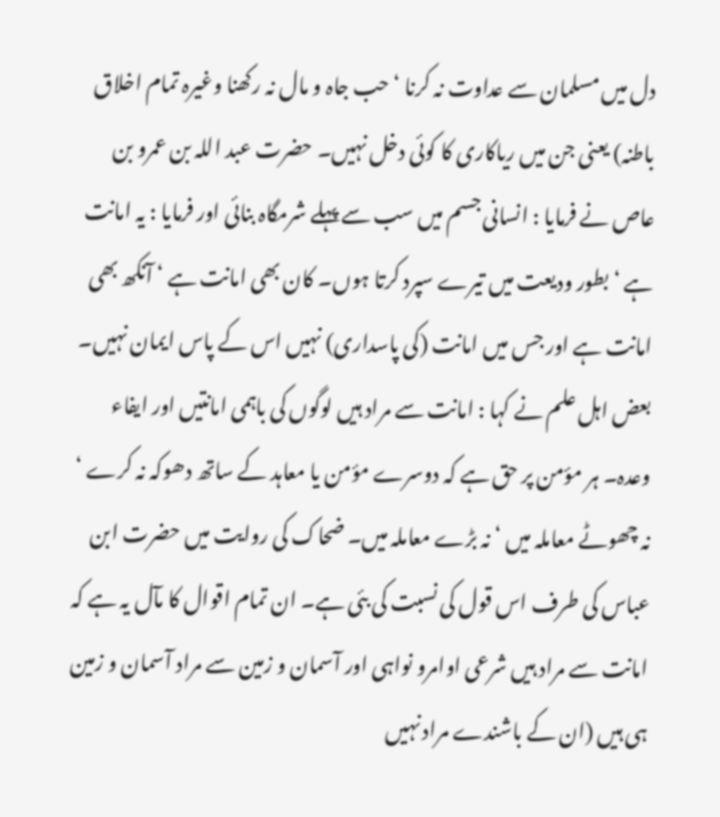دل میں مسلمان سے عداوت نہ کرنا ‘ حب جاہ و مال نہ رکھنا وغیرہ تمام اخلاق باطنہ) یعنی جن میں ریاکاری کا کوئی دخل نہیں۔ حضرت عبد اللہ بن عمرو بن عاص نے فرمایا : انسانی جسم میں سب سے پہلے شرمگاہ بنائی اور فرمایا : یہ امانت ہے ‘ بطور ودیعت میں تیرے سپرد کرتا ہوں۔ کان بھی امانت ہے ‘ آنکھ بھی امانت ہے اور جس میں امانت (کی پاسداری) نہیں اس کے پاس ایمان نہیں۔ بعض اہل علم نے کہا : امانت سے مراد ہیں لوگوں کی باہمی امانتیں اور ایفاء وعدہ۔ ہر مؤمن پر حق ہے کہ دوسرے مؤمن یا معاہد کے ساتھ دھوکہ نہ کرے ‘ نہ چھوٹے معاملہ میں ‘ نہ بڑے معاملہ میں۔ ضحاک کی روایت میں حضرت ابن عباس کی طرف اس قول کی نسبت کی بئی ہے۔ ان تمام اقوال کا مآل یہ ہے کہ امانت سے مراد ہیں شرعی اوامرو نواہی اور آسمان و زمین سے مراد آسمان و زمین ہی ہیں (ان کے باشندے مراد نہیں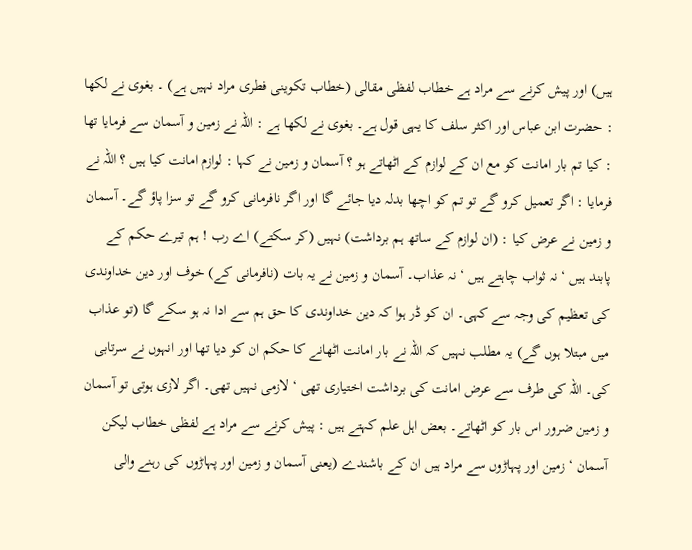ہیں) اور پیش کرنے سے مراد ہے خطاب لفظی مقالی (خطاب تکوینی فطری مراد نہیں ہے) ۔ بغوی نے لکھا : حضرت ابن عباس اور اکثر سلف کا یہی قول ہے۔ بغوی نے لکھا ہے : اللہ نے زمین و آسمان سے فرمایا تھا : کیا تم بار امانت کو مع ان کے لوازم کے اٹھاتے ہو ؟ آسمان و زمین نے کہا : لوازم امانت کیا ہیں ؟ اللہ نے فرمایا : اگر تعمیل کرو گے تو تم کو اچھا بدلہ دیا جائے گا اور اگر نافرمانی کرو گے تو سزا پاؤ گے۔ آسمان و زمین نے عرض کیا : (ان لوازم کے ساتھ ہم برداشت) نہیں (کر سکتے) اے رب ! ہم تیرے حکم کے پابند ہیں ‘ نہ ثواب چاہتے ہیں ‘ نہ عذاب۔ آسمان و زمین نے یہ بات (نافرمانی کے) خوف اور دین خداوندی کی تعظیم کی وجہ سے کہی۔ ان کو ڈر ہوا کہ دین خداوندی کا حق ہم سے ادا نہ ہو سکے گا (تو عذاب میں مبتلا ہوں گے) یہ مطلب نہیں کہ اللہ نے بار امانت اٹھانے کا حکم ان کو دیا تھا اور انہوں نے سرتابی کی۔ اللہ کی طرف سے عرض امانت کی برداشت اختیاری تھی ‘ لازمی نہیں تھی۔ اگر لازی ہوتی تو آسمان و زمین ضرور اس بار کو اٹھاتے۔ بعض اہل علم کہتے ہیں : پیش کرنے سے مراد ہے لفظی خطاب لیکن آسمان ‘ زمین اور پہاڑوں سے مراد ہیں ان کے باشندے (یعنی آسمان و زمین اور پہاڑوں کی رہنے والی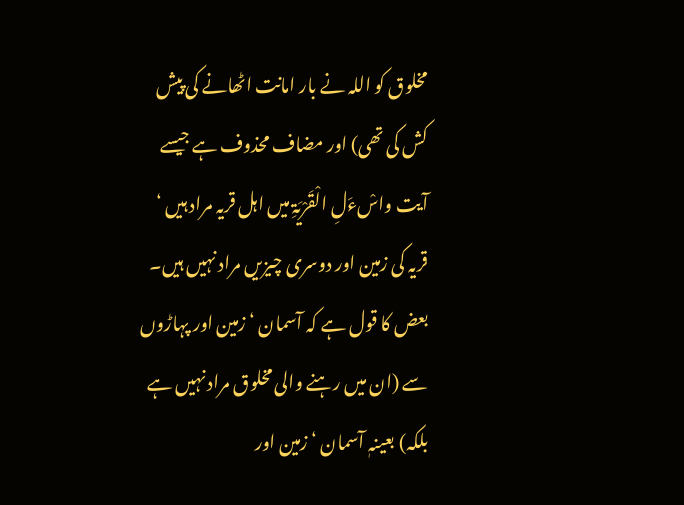مخلوق کو اللہ نے بار امانت اٹھانے کی پیش کش کی تھی) اور مضاف محذوف ہے جیسے آیت واسْءَلِ الْقَرْیَۃِ میں اہل قریہ مراد ہیں ‘ قریہ کی زمین اور دوسری چیزیں مراد نہیں ہیں۔ بعض کا قول ہے کہ آسمان ‘ زمین اور پہاڑوں سے (ان میں رہنے والی مخلوق مراد نہیں ہے بلکہ) بعینہٖ آسمان ‘ زمین اور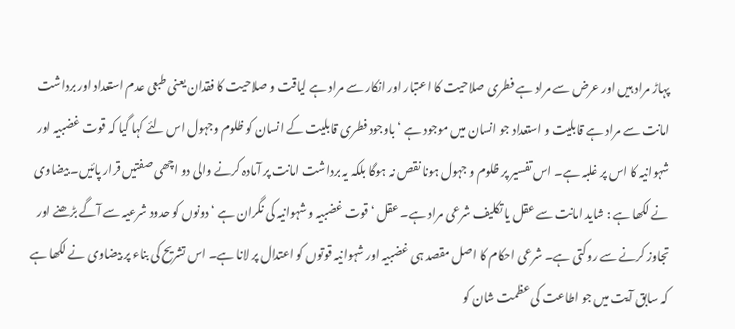پہاڑ مراد ہیں اور عرض سے مراد ہے فطری صلاحیت کا اعتبار اور انکار سے مراد ہے لیاقت و صلاحیت کا فقدان یعنی طبعی عدم استعداد اور برداشت امانت سے مراد ہے قابلیت و استعداد جو انسان میں موجود ہے ‘ باوجود فطری قابلیت کے انسان کو ظلوم وجہول اس لئے کہا گیا کہ قوت غضبیہ اور شہوانیہ کا اس پر غلبہ ہے۔ اس تفسیر پر ظلوم و جہول ہونا نقص نہ ہوگا بلکہ یہ برداشت امانت پر آمادہ کرنے والی دو اچھی صفتیں قرار پائیں۔ بیضاوی نے لکھا ہے : شاید امانت سے عقل یا تکلیف شرعی مراد ہے۔ عقل ‘ قوت غضبیہ و شہوانیہ کی نگران ہے ‘ دونوں کو حدود شرعیہ سے آگے بڑھنے اور تجاوز کرنے سے روکتی ہے۔ شرعی احکام کا اصل مقصد ہی غضبیہ اور شہوانیہ قوتوں کو اعتدال پر لانا ہے۔ اس تشریح کی بناء پر بیضاوی نے لکھا ہے کہ سابق آیت میں جو اطاعت کی عظمت شان کو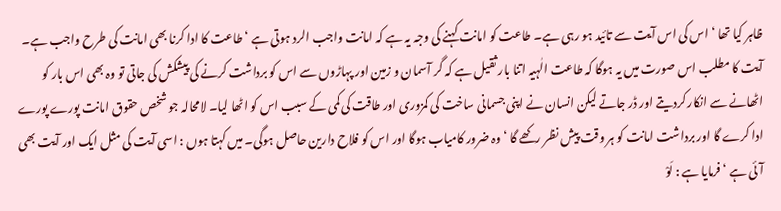ظاہر کیا تھا ‘ اس کی اس آیت سے تائید ہو رہی ہے۔ طاعت کو امانت کہنے کی وجہ یہ ہے کہ امانت واجب الرد ہوتی ہے ‘ طاعت کا ادا کرنا بھی امانت کی طرح واجب ہے۔ آیت کا مطلب اس صورت میں یہ ہوگا کہ طاعت الٰہیہ اتنا بار ثقیل ہے کہ گر آسمان و زمین اور پہاڑوں سے اس کو برداشت کرنے کی پیشکش کی جاتی تو وہ بھی اس بار کو اٹھانے سے انکار کردیتے اور ڈر جاتے لیکن انسان نے اپنی جسمانی ساخت کی کمزوری اور طاقت کی کمی کے سبب اس کو اٹھا لیا۔ لامحالہ جو شخص حقوق امانت پورے پورے ادا کرے گا اور برداشت امانت کو ہر وقت پیش نظر رکھے گا ‘ وہ ضرور کامیاب ہوگا اور اس کو فلاح دارین حاصل ہوگی۔ میں کہتا ہوں : اسی آیت کی مثل ایک اور آیت بھی آئی ہے ‘ فرمایا ہے : لَوْ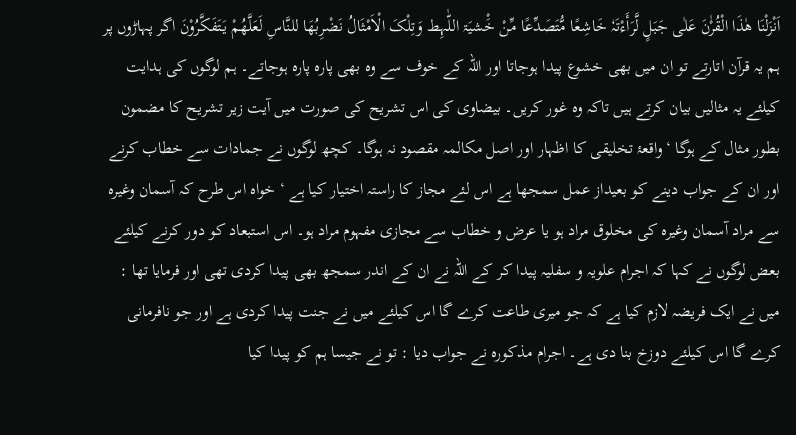اَنْزَلْنَا ھٰذَا الْقُرْٰنَ عَلٰی جَبَلٍ لَّرَأَءْتَہٗ خَاشِعًا مُّتَصَدِّعًا مِّنْ خَْشیَۃ اللّٰہِط وَتِلْکَ الْاَمْثَالُ نَضْرِبُھَا للنَّاسِ لَعَلَّھُمْ یَتَفَکَّرُوْنَ اگر پہاڑوں پر ہم یہ قرآن اتارتے تو ان میں بھی خشوع پیدا ہوجاتا اور اللہ کے خوف سے وہ بھی پارہ پارہ ہوجاتے۔ ہم لوگوں کی ہدایت کیلئے یہ مثالیں بیان کرتے ہیں تاکہ وہ غور کریں۔ بیضاوی کی اس تشریح کی صورت میں آیت زیر تشریح کا مضمون بطور مثال کے ہوگا ‘ واقعۂ تخلیقی کا اظہار اور اصل مکالمہ مقصود نہ ہوگا۔ کچھ لوگوں نے جمادات سے خطاب کرنے اور ان کے جواب دینے کو بعیداز عمل سمجھا ہے اس لئے مجاز کا راستہ اختیار کیا ہے ‘ خواہ اس طرح کہ آسمان وغیرہ سے مراد آسمان وغیرہ کی مخلوق مراد ہو یا عرض و خطاب سے مجازی مفہوم مراد ہو۔ اس استبعاد کو دور کرنے کیلئے بعض لوگوں نے کہا کہ اجرام علویہ و سفلیہ پیدا کر کے اللہ نے ان کے اندر سمجھ بھی پیدا کردی تھی اور فرمایا تھا : میں نے ایک فریضہ لازم کیا ہے کہ جو میری طاعت کرے گا اس کیلئے میں نے جنت پیدا کردی ہے اور جو نافرمانی کرے گا اس کیلئے دوزخ بنا دی ہے۔ اجرام مذکورہ نے جواب دیا : تو نے جیسا ہم کو پیدا کیا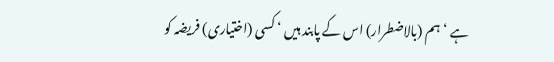ہے ‘ ہم (بالاضطرار) اس کے پابند ہیں ‘ کسی (اختیاری) فریضہ کو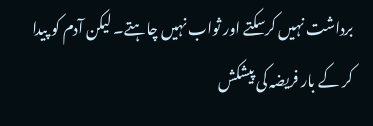برداشت نہیں کرسکتے اور ثواب نہیں چاہتے۔ لیکن آدم کو پیدا کر کے بار فریضہ کی پیشکش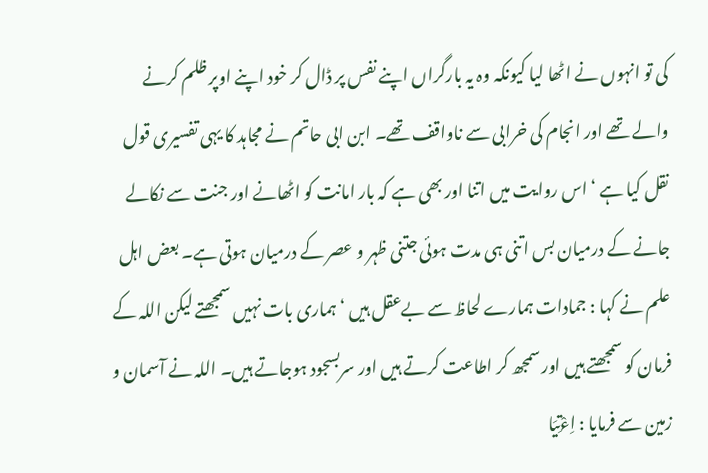کی تو انہوں نے اٹھا لیا کیونکہ وہ یہ بارگراں اپنے نفس پر ڈال کر خود اپنے اوپر ظلم کرنے والے تھے اور انجام کی خرابی سے ناواقف تھے۔ ابن ابی حاتم نے مجاہد کا یہی تفسیری قول نقل کیا ہے ‘ اس روایت میں اتنا اور بھی ہے کہ بار امانت کو اٹھانے اور جنت سے نکالے جانے کے درمیان بس اتنی ہی مدت ہوئی جتنی ظہر و عصر کے درمیان ہوتی ہے۔ بعض اہل علم نے کہا : جمادات ہمارے لحاظ سے بےعقل ہیں ‘ ہماری بات نہیں سمجھتے لیکن اللہ کے فرمان کو سمجھتے ہیں اور سمجھ کر اطاعت کرتے ہیں اور سربسجود ہوجاتے ہیں۔ اللہ نے آسمان و زمین سے فرمایا : اِءْتِیَا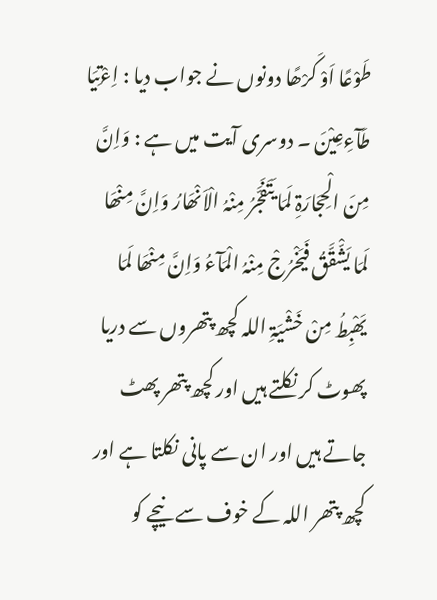طَوْعًا اَوْ کَرْھًا دونوں نے جواب دیا : اِءْتِیَا طَآءِعِیْنَ ۔ دوسری آیت میں ہے : وَاِنَّ مِنَ الْحِجَارَۃِ لَمَا یَتَفَجَّرُ مِنْہُ الْاَنْھَارُ وَاِنَّ مِنْھَا لَمَا یَشّْقَّقُ فَیَخْرُجْ مِنْہُ الْمَآءُ وَاِنَّ مِنْھَا لَمَا یَھْبِطُ مِنْ خَشْیَۃِ اللہ کچھ پتھروں سے دریا پھوٹ کر نکلتے ہیں اور کچھ پتھر پھٹ جاتے ہیں اور ان سے پانی نکلتا ہے اور کچھ پتھر اللہ کے خوف سے نیچے کو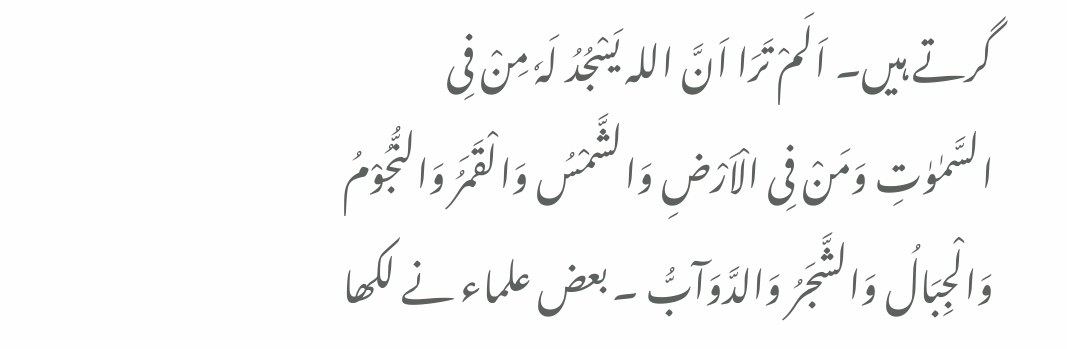گرتے ہیں۔ اَلَمْ تَرَا اَنَّ اللہ یَسْجُدُ لَہٗ مِنْ فِی السَّمٰوٰتِ وَمَنْ فِی الْاَرْضِ وَالشَّمْسُ وَالْقَمَرُ وَالنُّجُوْمُ وَالْجِبَالُ وَالشَّجَرُ وَالدَّوَآبُّ ۔ بعض علماء نے لکھا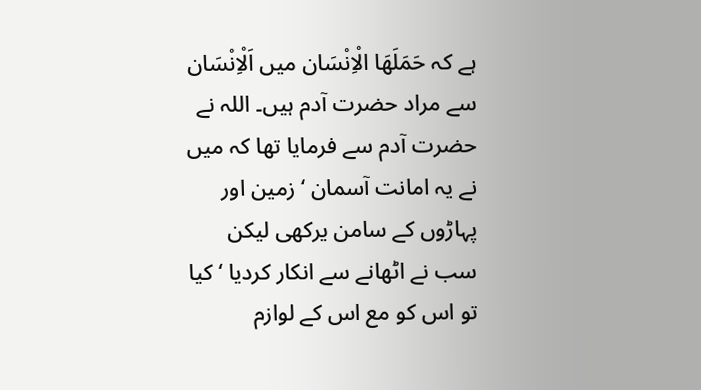ہے کہ حَمَلَھَا الْاِنْسَان میں اَلْاِنْسَان سے مراد حضرت آدم ہیں۔ اللہ نے حضرت آدم سے فرمایا تھا کہ میں نے یہ امانت آسمان ‘ زمین اور پہاڑوں کے سامن یرکھی لیکن سب نے اٹھانے سے انکار کردیا ‘ کیا تو اس کو مع اس کے لوازم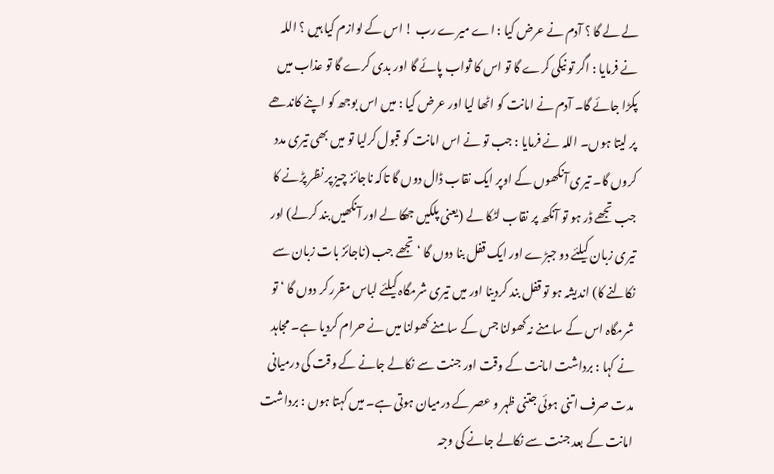لے لے گا ؟ آدم نے عرض کیا : اے میرے رب ! اس کے لوازم کیا ہیں ؟ اللہ نے فرمایا : اگر تو نیکی کرے گا تو اس کا ثواب پائے گا اور بدی کرے گا تو عذاب میں پکڑا جائے گا۔ آدم نے امانت کو اٹھا لیا اور عرض کیا : میں اس بوجھ کو اپنے کاندھے پر لیتا ہوں۔ اللہ نے فرمایا : جب تو نے اس امانت کو قبول کرلیا تو میں بھی تیری مدد کروں گا۔ تیری آنکھوں کے اوپر ایک نقاب ڈال دوں گا تاکہ ناجائز چیز پر نظر پڑنے کا جب تجھے ڈر ہو تو آنکھ پر نقاب لٹکا لے (یعنی پلکیں جھکا لے اور آنکھیں بند کرلے) اور تیری زبان کیلئے دو جبڑے اور ایک قفل بنا دوں گا ‘ تجھے جب (ناجائز بات زبان سے نکالنے کا) اندیشہ ہو تو قفل بند کردینا اور میں تیری شرمگاہ کیلئے لباس مقرر کر دوں گا ‘ تو شرمگاہ اس کے سامنے نہ کھولنا جس کے سامنے کھولنا میں نے حرام کردیا ہے۔ مجاہد نے کہا : برداشت امانت کے وقت اور جنت سے نکالے جانے کے وقت کی درمیانی مدت صرف اتنی ہوئی جتنی ظہر و عصر کے درمیان ہوتی ہے۔ میں کہتا ہوں : برداشت امانت کے بعد جنت سے نکالے جانے کی وجہ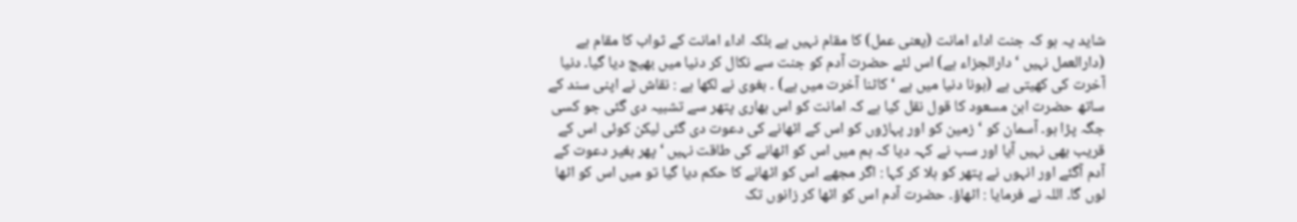شاید یہ ہو کہ جنت اداء امانت (یعنی عمل) کا مقام نہیں ہے بلکہ اداء امانت کے ثواب کا مقام ہے (دارالعمل نہیں ‘ دارالجزاء ہے) اس لئے حضرت آدم کو جنت سے نکال کر دنیا میں بھیج دیا گیا۔ دنیا آخرت کی کھیتی ہے (بونا دنیا میں ہے ‘ کاٹنا آخرت میں ہے) ۔ بغوی نے لکھا ہے : نقاش نے اپنی سند کے ساتھ حضرت ابن مسعود کا قول نقل کیا ہے کہ امانت کو اس بھاری پتھر سے تشبیہ دی گئی جو کسی جگہ پڑا ہو۔ آسمان کو ‘ زمین کو اور پہاڑوں کو اس کے اٹھانے کی دعوت دی گئی لیکن کوئی اس کے قریب بھی نہیں آیا اور سب نے کہہ دیا کہ ہم میں اس کو اٹھانے کی طاقت نہیں ‘ پھر بغیر دعوت کے آدم آگئے اور انہوں نے پتھر کو ہلا کر کہا : اگر مجھے اس کو اٹھانے کا حکم دیا گیا تو میں اس کو اٹھا لوں گا۔ اللہ نے فرمایا : اٹھاؤ۔ حضرت آدم اس کو اٹھا کر زانوں تک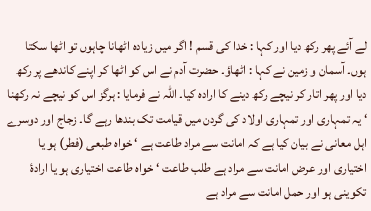لے آئے پھر رکھ دیا اور کہا : خدا کی قسم ! اگر میں زیادہ اٹھانا چاہوں تو اٹھا سکتا ہوں۔ آسمان و زمین نے کہا : اٹھاؤ۔ حضرت آدم نے اس کو اٹھا کر اپنے کاندھے پر رکھ دیا اور پھر اتار کر نیچے رکھ دینے کا ارادہ کیا۔ اللہ نے فرمایا : ہرگز اس کو نیچے نہ رکھنا ‘ یہ تمہاری اور تمہاری اولاد کی گردن میں قیامت تک بندھا رہے گا۔ زجاج اور دوسرے اہل معانی نے بیان کیا ہے کہ امانت سے مراد طاعت ہے ‘ خواہ طبعی (فطر) ہو یا اختیاری اور عرض امانت سے مراد ہے طلب طاعت ‘ خواہ طاعت اختیاری ہو یا ارادۂ تکوینی ہو اور حمل امانت سے مراد ہے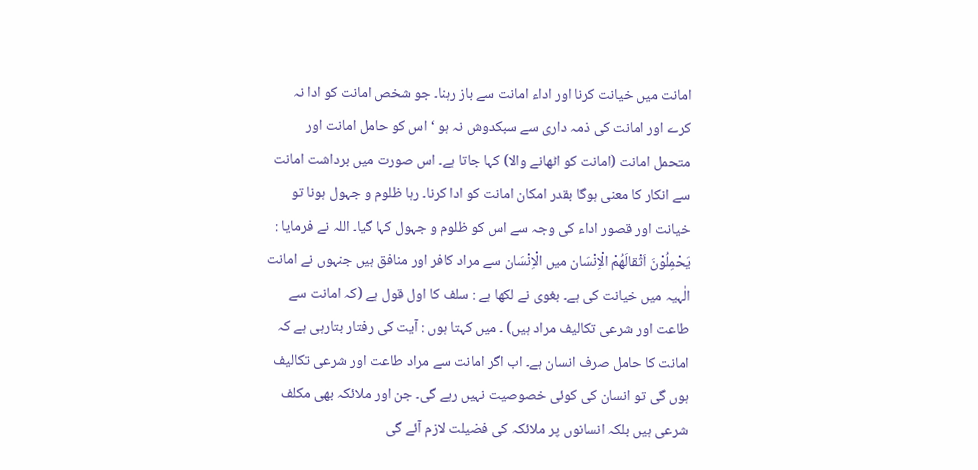امانت میں خیانت کرنا اور اداء امانت سے باز رہنا۔ جو شخص امانت کو ادا نہ کرے اور امانت کی ذمہ داری سے سبکدوش نہ ہو ‘ اس کو حامل امانت اور متحمل امانت (امانت کو اٹھانے والا) کہا جاتا ہے۔ اس صورت میں برداشت امانت سے انکار کا معنی ہوگا بقدر امکان امانت کو ادا کرنا۔ رہا ظلوم و جہول ہونا تو خیانت اور قصور اداء کی وجہ سے اس کو ظلوم و جہول کہا گیا۔ اللہ نے فرمایا : یَحْمِلُوْنَ اَثْقالَھُمْ الْاِنْسَان میں الْاِنْسَان سے مراد کافر اور منافق ہیں جنہوں نے امانت الٰہیہ میں خیانت کی ہے۔ بغوی نے لکھا ہے : سلف کا اول قول ہے (کہ امانت سے طاعت اور شرعی تکالیف مراد ہیں) ۔ میں کہتا ہوں : آیت کی رفتار بتارہی ہے کہ امانت کا حامل صرف انسان ہے۔ اب اگر امانت سے مراد طاعت اور شرعی تکالیف ہوں گی تو انسان کی کوئی خصوصیت نہیں رہے گی۔ جن اور ملائکہ بھی مکلف شرعی ہیں بلکہ انسانوں پر ملائکہ کی فضیلت لازم آئے گی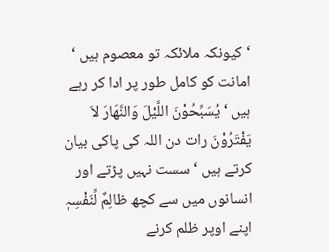‘ کیونکہ ملائکہ تو معصوم ہیں ‘ امانت کو کامل طور پر ادا کر رہے ہیں ‘ یُسَبِّحُوْنَ اللَّیْلَ وَالنَّھَارَ لاَ یَفْتَرُوْنَ رات دن اللہ کی پاکی بیان کرتے ہیں ‘ سست نہیں پڑتے اور انسانوں میں سے کچھ ظالِمٌ لِّنَفْسِہٖ اپنے اوپر ظلم کرنے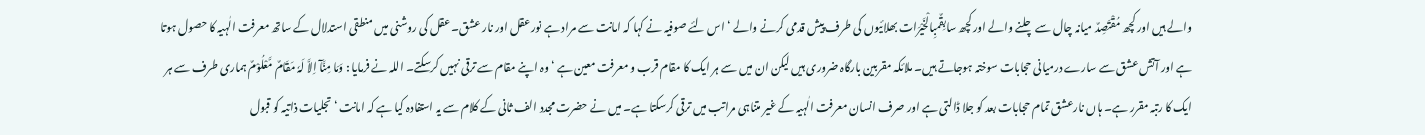والے ہیں اور کچھ مُقْتَصِدٌ میانہ چال سے چلنے والے اور کچھ سابِقٌمبِالْخَیْرَات بھلائیوں کی طرف پیش قدمی کرنے والے ‘ اس لئے صوفیہ نے کہا کہ امانت سے مراد ہے نور عقل اور نار عشق۔ عقل کی روشنی میں منطقی استدلال کے ساتھ معرفت الٰہیہ کا حصول ہوتا ہے اور آتش عشق سے سارے درمیانی حجابات سوختہ ہوجاتے ہیں۔ ملائکہ مقربین بارگاہ ضروری ہیں لیکن ان میں سے ہر ایک کا مقام قرب و معرفت معین ہے ‘ وہ اپنے مقام سے ترقی نہیں کرسکتے۔ اللہ نے فرمایا : وَمَا مِنَّآ اِلاَّ لَہٗ مَقَامٌ مَّعْلُوْمٌ ہماری طرف سے ہر ایک کا رتبہ مقرر ہے۔ ہاں نارعشق تمام حجابات بعد کو جلا ڈالتی ہے اور صرف انسان معرفت الٰہیہ کے غیر متناہی مراتب میں ترقی کرسکتا ہے۔ میں نے حضرت مجدد الف ثانی کے کلام سے یہ استفادہ کیا ہے کہ امانت ‘ تجلیات ذاتیہ کو قبول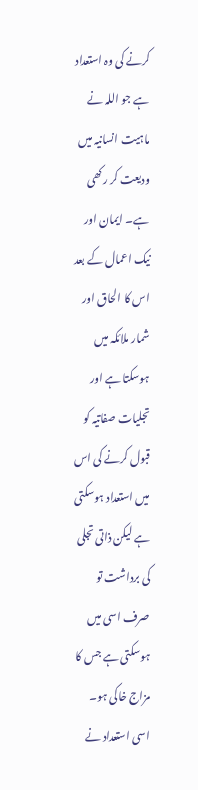کرنے کی وہ استعداد ہے جو اللہ نے ماہیت انسانیہ میں ودیعت کر رکھی ہے۔ ایمان اور نیک اعمال کے بعد اس کا الحاق اور شمار ملائکہ میں ہوسکتا ہے اور تجلیات صفاتیہ کو قبول کرنے کی اس میں استعداد ہوسکتی ہے لیکن ذاتی تجلی کی برداشت تو صرف اسی میں ہوسکتی ہے جس کا مزاج خاکی ہو۔ اسی استعداد نے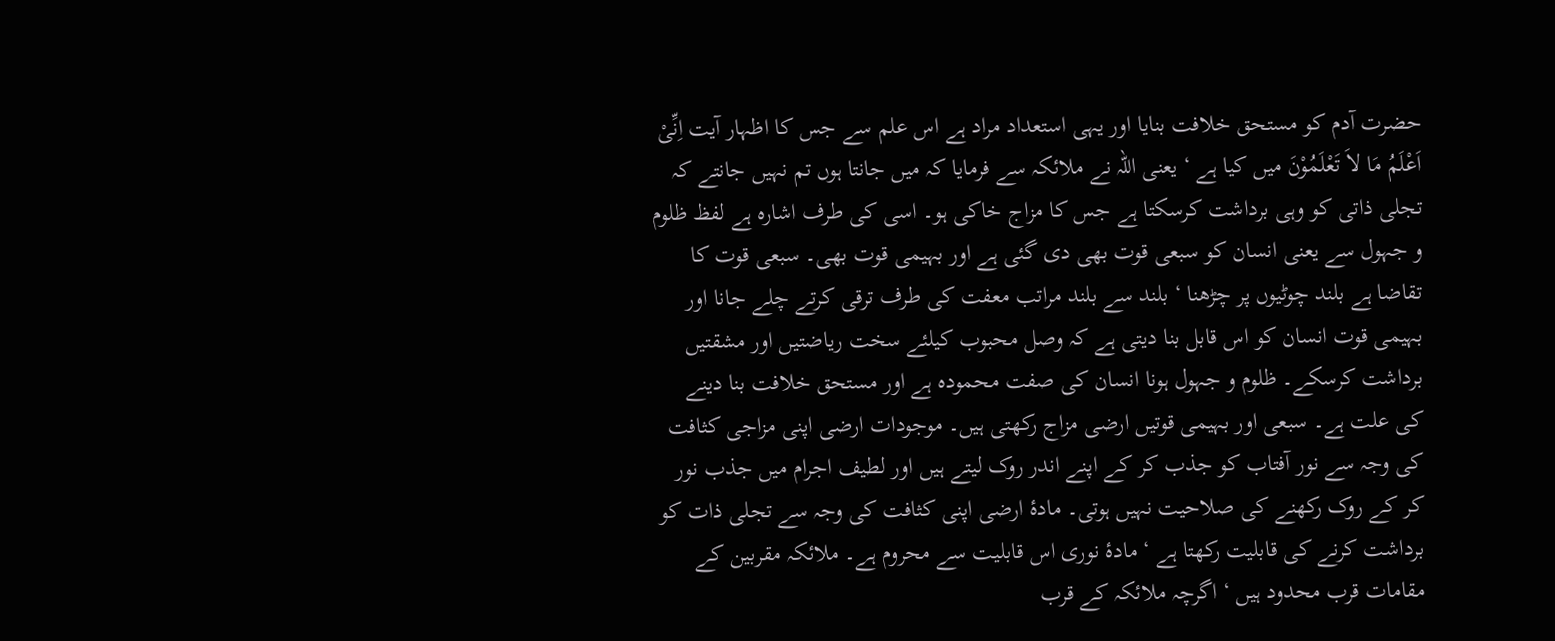حضرت آدم کو مستحق خلافت بنایا اور یہی استعداد مراد ہے اس علم سے جس کا اظہار آیت اِنِّیْ اَعْلَمُ مَا لاَ تَعْلَمُوْنَ میں کیا ہے ‘ یعنی اللہ نے ملائکہ سے فرمایا کہ میں جانتا ہوں تم نہیں جانتے کہ تجلی ذاتی کو وہی برداشت کرسکتا ہے جس کا مزاج خاکی ہو۔ اسی کی طرف اشارہ ہے لفظ ظلوم و جہول سے یعنی انسان کو سبعی قوت بھی دی گئی ہے اور بہیمی قوت بھی۔ سبعی قوت کا تقاضا ہے بلند چوٹیوں پر چڑھنا ‘ بلند سے بلند مراتب معفت کی طرف ترقی کرتے چلے جانا اور بہیمی قوت انسان کو اس قابل بنا دیتی ہے کہ وصل محبوب کیلئے سخت ریاضتیں اور مشقتیں برداشت کرسکے۔ ظلوم و جہول ہونا انسان کی صفت محمودہ ہے اور مستحق خلافت بنا دینے کی علت ہے۔ سبعی اور بہیمی قوتیں ارضی مزاج رکھتی ہیں۔ موجودات ارضی اپنی مزاجی کثافت کی وجہ سے نور آفتاب کو جذب کر کے اپنے اندر روک لیتے ہیں اور لطیف اجرام میں جذب نور کر کے روک رکھنے کی صلاحیت نہیں ہوتی۔ مادۂ ارضی اپنی کثافت کی وجہ سے تجلی ذات کو برداشت کرنے کی قابلیت رکھتا ہے ‘ مادۂ نوری اس قابلیت سے محروم ہے۔ ملائکہ مقربین کے مقامات قرب محدود ہیں ‘ اگرچہ ملائکہ کے قرب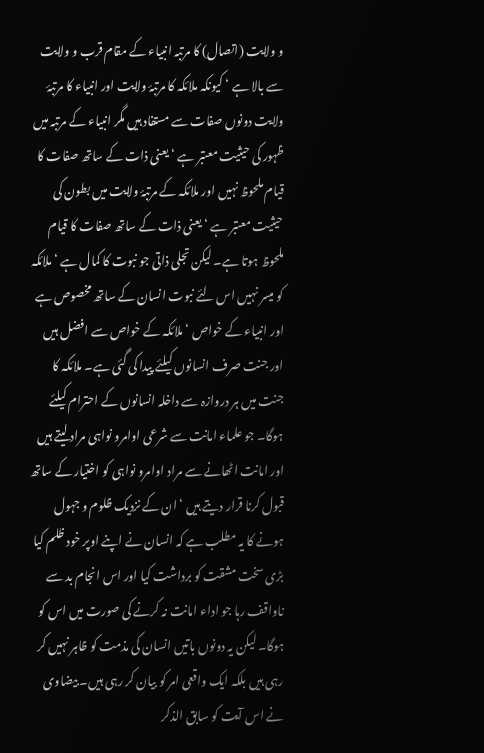و ولایت (اتصال) کا مرتبہ انبیاء کے مقام قرب و ولایت سے بالا ہے ‘ کیونکہ ملائکہ کا مرتبۂ ولایت اور انبیاء کا مرتبۂ ولایت دونوں صفات سے مستفاد ہیں مگر انبیاء کے مرتبہ میں ظہور کی حیثیت معتبر ہے ‘ یعنی ذات کے ساتھ صفات کا قیام ملحوظ نہیں اور ملائکہ کے مرتبۂ ولایت میں بطون کی حیثیت معتبر ہے ‘ یعنی ذات کے ساتھ صفات کا قیام ملحوظ ہوتا ہے۔ لیکن تجلی ذاتی جو نبوت کا کمال ہے ‘ ملائکہ کو میسر نہیں اس لئے نبوت انسان کے ساتھ مخصوص ہے اور انبیاء کے خواص ‘ ملائکہ کے خواص سے افضل ہیں اور جنت صرف انسانوں کیلئے پیدا کی گئی ہے۔ ملائکہ کا جنت میں ہر دروازہ سے داخلہ انسانوں کے احترام کیلئے ہوگا۔ جو علماء امانت سے شرعی اوامرو نواہی مراد لیتے ہیں اور امانت اٹھانے سے مراد اوامرو نواہی کو اختیار کے ساتھ قبول کرنا قرار دیتے ہیں ‘ ان کے نزدیک ظلوم و جہول ہونے کا یہ مطلب ہے کہ انسان نے اپنے اوپر خود ظلم کیا بڑی سخت مشقت کو برداشت کیا اور اس انجام بد سے ناواقف رہا جو اداء امانت نہ کرنے کی صورت میں اس کو ہوگا۔ لیکن یہ دونوں باتیں انسان کی مذمت کو ظاہر نہیں کر رہی ہیں بلکہ ایک واقعی امر کو بیان کر رہی ہیں۔ بیضاوی نے اس آیت کو سابق الذکر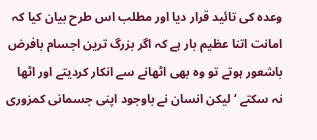وعدہ کی تائید قرار دیا اور مطلب اس طرح بیان کیا کہ امانت اتنا عظیم بار ہے کہ اگر بزرگ ترین اجسام بافرض باشعور ہوتے تو وہ بھی اٹھانے سے انکار کردیتے اور اٹھا نہ سکتے ‘ لیکن انسان نے باوجود اپنی جسمانی کمزوری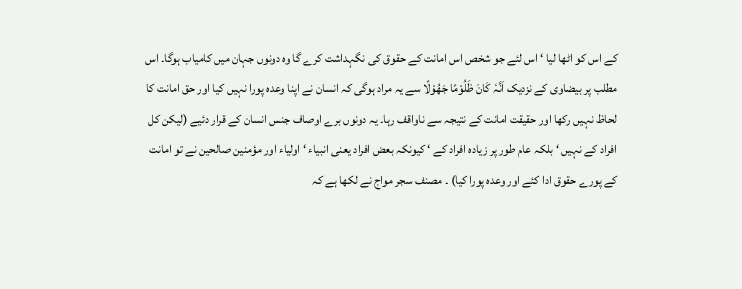کے اس کو اٹھا لیا ‘ اس لئے جو شخص اس امانت کے حقوق کی نگہداشت کرے گا وہ دونوں جہان میں کامیاب ہوگا۔ اس مطلب پر بیضاوی کے نزدیک اَنَّہٗ کَانَ ظَلُوْمًا جَھُوْلًا سے یہ مراد ہوگی کہ انسان نے اپنا وعدہ پورا نہیں کیا اور حق امانت کا لحاظ نہیں رکھا اور حقیقت امانت کے نتیجہ سے ناواقف رہا۔ یہ دونوں برے اوصاف جنس انسان کے قرار دئیے (لیکن کل افراد کے نہیں ‘ بلکہ عام طور پر زیادہ افراد کے ‘ کیونکہ بعض افراد یعنی انبیاء ‘ اولیاء اور مؤمنین صالحین نے تو امانت کے پورے حقوق ادا کئے اور وعدہ پورا کیا) ۔ مصنف سجر مواج نے لکھا ہے کہ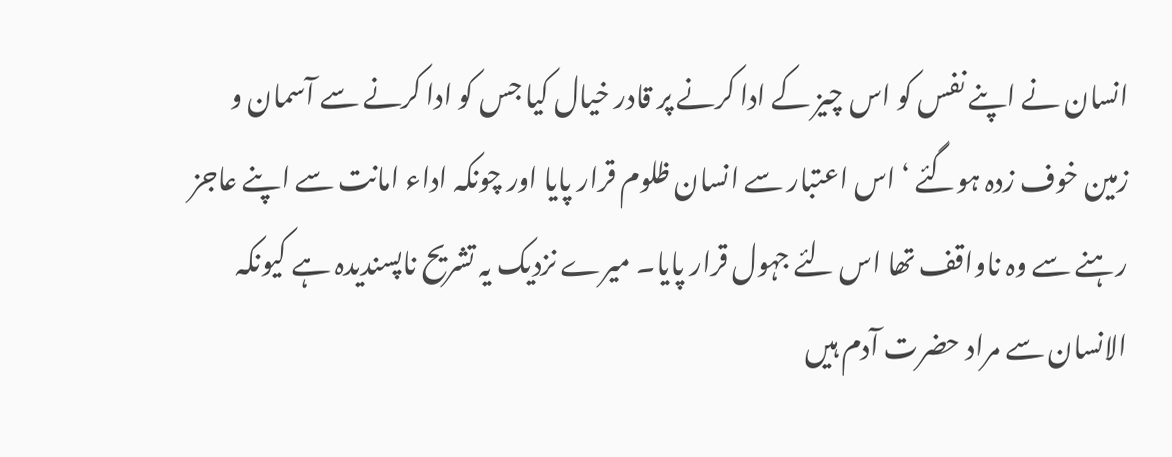انسان نے اپنے نفس کو اس چیز کے ادا کرنے پر قادر خیال کیا جس کو ادا کرنے سے آسمان و زمین خوف زدہ ہوگئے ‘ اس اعتبار سے انسان ظلوم قرار پایا اور چونکہ اداء امانت سے اپنے عاجز رہنے سے وہ ناواقف تھا اس لئے جہول قرار پایا۔ میرے نزدیک یہ تشریح ناپسندیدہ ہے کیونکہ الانسان سے مراد حضرت آدم ہیں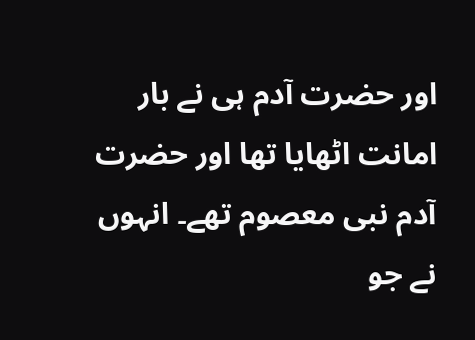اور حضرت آدم ہی نے بار امانت اٹھایا تھا اور حضرت آدم نبی معصوم تھے۔ انہوں نے جو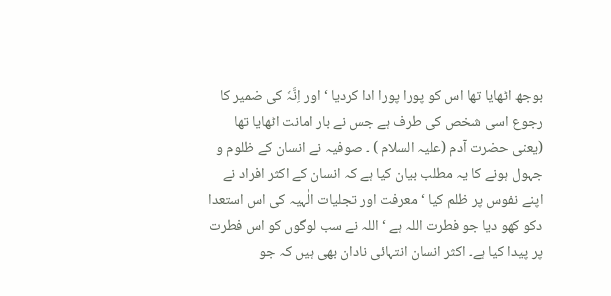بوجھ اٹھایا تھا اس کو پورا پورا ادا کردیا ‘ اور اِنَّہٗ کی ضمیر کا رجوع اسی شخص کی طرف ہے جس نے بار امانت اٹھایا تھا (یعنی حضرت آدم (علیہ السلام ) ۔ صوفیہ نے انسان کے ظلوم و جہول ہونے کا یہ مطلب بیان کیا ہے کہ انسان کے اکثر افراد نے اپنے نفوس پر ظلم کیا ‘ معرفت اور تجلیات الٰہیہ کی اس استعدا دکو کھو دیا جو فطرت اللہ ہے ‘ اللہ نے سب لوگوں کو اس فطرت پر پیدا کیا ہے۔ اکثر انسان انتہائی نادان بھی ہیں کہ جو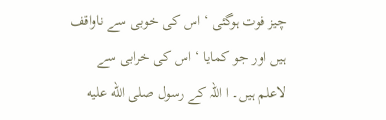چیز فوت ہوگئی ‘ اس کی خوبی سے ناواقف ہیں اور جو کمایا ‘ اس کی خرابی سے لاعلم ہیں۔ ا اللہ کے رسول صلى الله عليه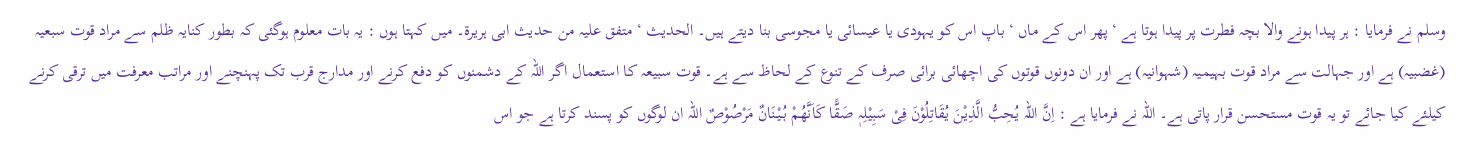وسلم نے فرمایا : ہر پیدا ہونے والا بچہ فطرت پر پیدا ہوتا ہے ‘ پھر اس کے ماں ‘ باپ اس کو یہودی یا عیسائی یا مجوسی بنا دیتے ہیں۔ الحدیث ‘ متفق علیہ من حدیث ابی ہریرۃ۔ میں کہتا ہوں : یہ بات معلوم ہوگئی کہ بطور کنایہ ظلم سے مراد قوت سبعیہ (غضبیہ) ہے اور جہالت سے مراد قوت بہیمیہ (شہوانیہ) ہے اور ان دونوں قوتوں کی اچھائی برائی صرف کے تنوع کے لحاظ سے ہے۔ قوت سبیعہ کا استعمال اگر اللہ کے دشمنوں کو دفع کرنے اور مدارج قرب تک پہنچنے اور مراتب معرفت میں ترقی کرنے کیلئے کیا جائے تو یہ قوت مستحسن قرار پاتی ہے۔ اللہ نے فرمایا ہے : اِنَّ اللہ یُحِبُّ الَّذِیْنَ یُقَاتِلُوْنَ فِیْ سَبِیْلِہٖ صَقًّا کَاَنَّھُمْ بُیْنَانٌ مَرْصُوْصٌ اللہ ان لوگوں کو پسند کرتا ہے جو اس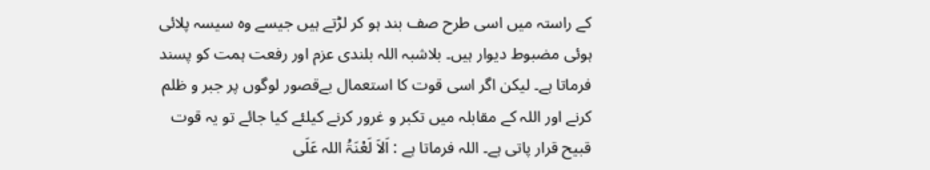کے راستہ میں اسی طرح صف بند ہو کر لڑتے ہیں جیسے وہ سیسہ پلائی ہوئی مضبوط دیوار ہیں۔ بلاشبہ اللہ بلندی عزم اور رفعت ہمت کو پسند فرماتا ہے۔ لیکن اگر اسی قوت کا استعمال بےقصور لوگوں پر جبر و ظلم کرنے اور اللہ کے مقابلہ میں تکبر و غرور کرنے کیلئے کیا جائے تو یہ قوت قبیح قرار پاتی ہے۔ اللہ فرماتا ہے : اَلاَ لَعْنَۃُ اللہ عَلَی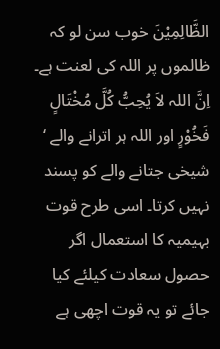الظَّالِمِیْنَ خوب سن لو کہ ظالموں پر اللہ کی لعنت ہے۔ اِنَّ اللہ لاَ یُحِبُّ کُلَّ مُخْتَالٍ فَخُوْرٍ اور اللہ ہر اترانے والے ‘ شیخی جتانے والے کو پسند نہیں کرتا۔ اسی طرح قوت بہیمیہ کا استعمال اگر حصول سعادت کیلئے کیا جائے تو یہ قوت اچھی ہے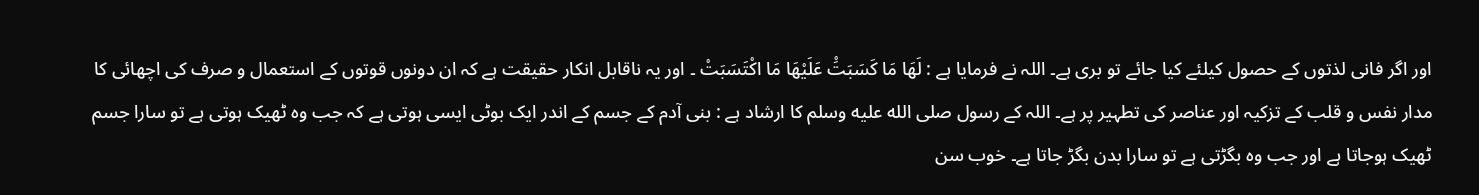اور اگر فانی لذتوں کے حصول کیلئے کیا جائے تو بری ہے۔ اللہ نے فرمایا ہے : لَھَا مَا کَسَبَتَْ عَلَیْھَا مَا اکْتَسَبَتْ ۔ اور یہ ناقابل انکار حقیقت ہے کہ ان دونوں قوتوں کے استعمال و صرف کی اچھائی کا مدار نفس و قلب کے تزکیہ اور عناصر کی تطہیر پر ہے۔ اللہ کے رسول صلى الله عليه وسلم کا ارشاد ہے : بنی آدم کے جسم کے اندر ایک بوٹی ایسی ہوتی ہے کہ جب وہ ٹھیک ہوتی ہے تو سارا جسم ٹھیک ہوجاتا ہے اور جب وہ بگڑتی ہے تو سارا بدن بگڑ جاتا ہے۔ خوب سن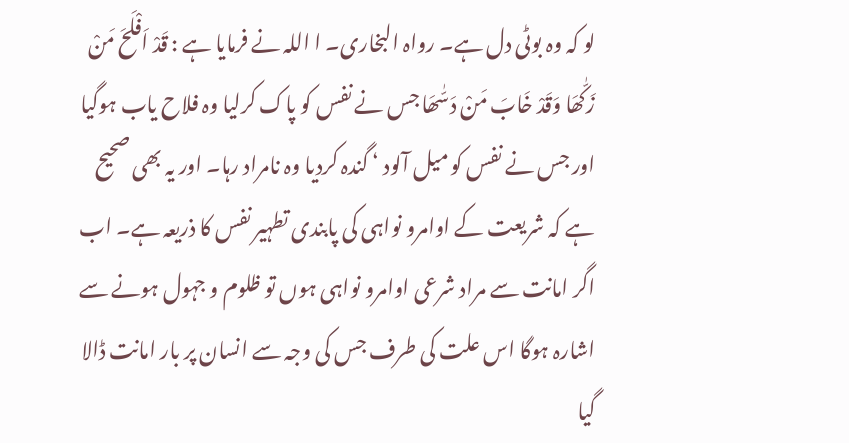لو کہ وہ بوٹی دل ہے۔ رواہ البخاری۔ ا اللہ نے فرمایا ہے : قَدْ اَفْلَحَ مَنْ زَکّٰھَا وَقَدْ خَابَ مَنْ دَسّٰھَا جس نے نفس کو پاک کرلیا وہ فلاح یاب ہوگیا اور جس نے نفس کو میل آلود ‘ گندہ کردیا وہ نامراد رہا۔ اور یہ بھی صحیح ہے کہ شریعت کے اوامرو نواہی کی پابندی تطہیر نفس کا ذریعہ ہے۔ اب اگر امانت سے مراد شرعی اوامرو نواہی ہوں تو ظلوم و جہول ہونے سے اشارہ ہوگا اس علت کی طرف جس کی وجہ سے انسان پر بار امانت ڈالا گیا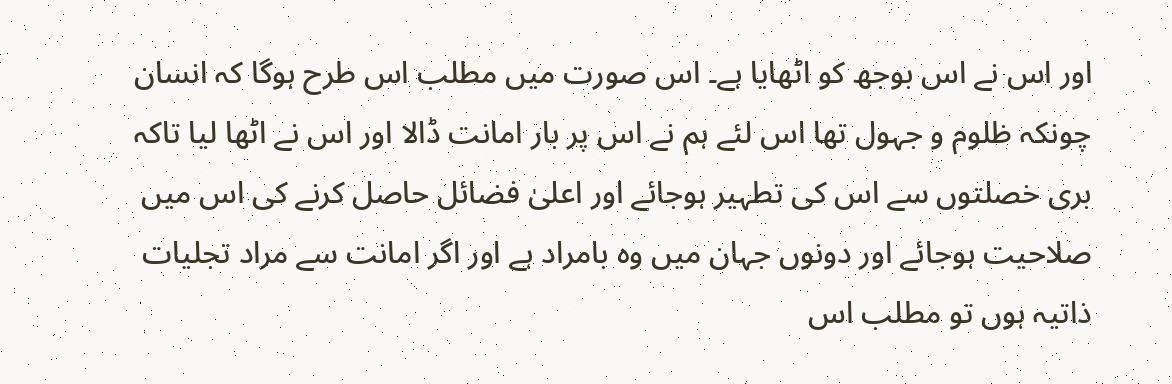اور اس نے اس بوجھ کو اٹھایا ہے۔ اس صورت میں مطلب اس طرح ہوگا کہ انسان چونکہ ظلوم و جہول تھا اس لئے ہم نے اس پر بار امانت ڈالا اور اس نے اٹھا لیا تاکہ بری خصلتوں سے اس کی تطہیر ہوجائے اور اعلیٰ فضائل حاصل کرنے کی اس میں صلاحیت ہوجائے اور دونوں جہان میں وہ بامراد ہے اور اگر امانت سے مراد تجلیات ذاتیہ ہوں تو مطلب اس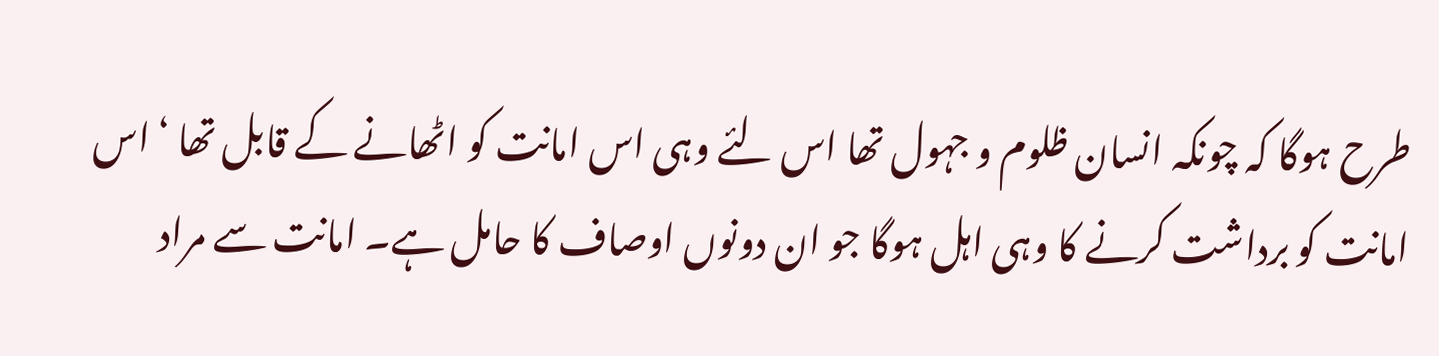طرح ہوگا کہ چونکہ انسان ظلوم و جہول تھا اس لئے وہی اس امانت کو اٹھانے کے قابل تھا ‘ اس امانت کو برداشت کرنے کا وہی اہل ہوگا جو ان دونوں اوصاف کا حامل ہے۔ امانت سے مراد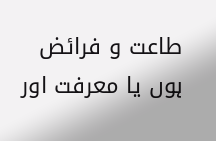طاعت و فرائض ہوں یا معرفت اور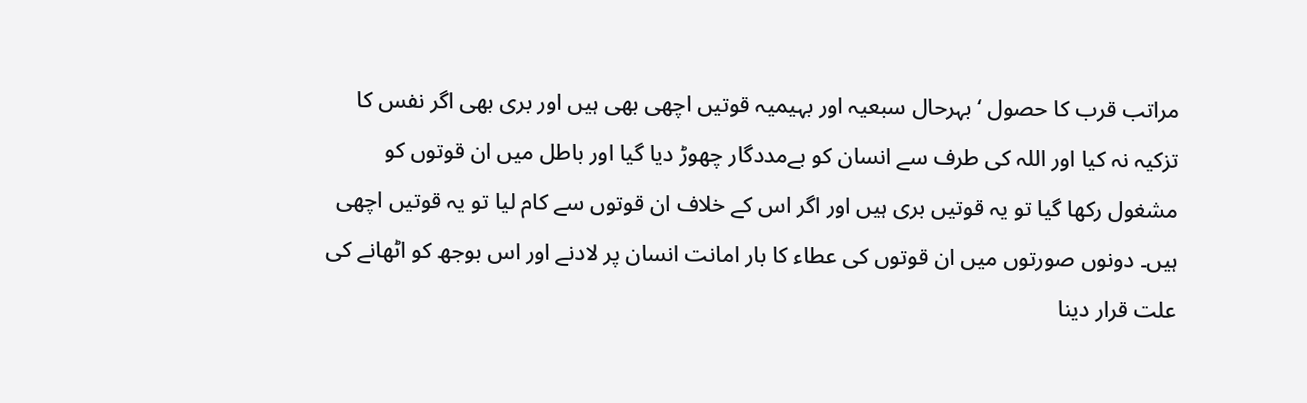مراتب قرب کا حصول ‘ بہرحال سبعیہ اور بہیمیہ قوتیں اچھی بھی ہیں اور بری بھی اگر نفس کا تزکیہ نہ کیا اور اللہ کی طرف سے انسان کو بےمددگار چھوڑ دیا گیا اور باطل میں ان قوتوں کو مشغول رکھا گیا تو یہ قوتیں بری ہیں اور اگر اس کے خلاف ان قوتوں سے کام لیا تو یہ قوتیں اچھی ہیں۔ دونوں صورتوں میں ان قوتوں کی عطاء کا بار امانت انسان پر لادنے اور اس بوجھ کو اٹھانے کی علت قرار دینا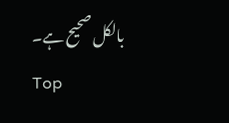بالکل صحیح ہے۔
Top